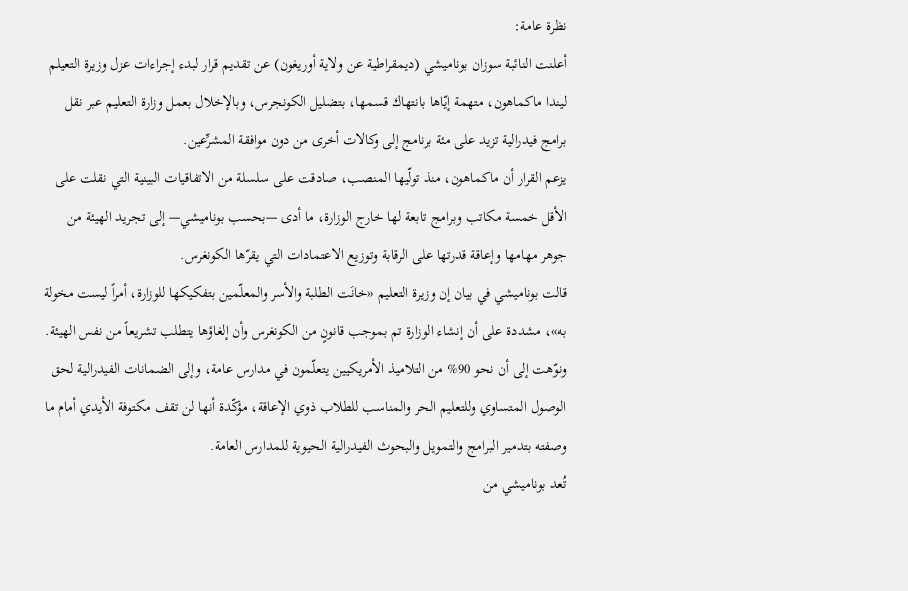نظرة عامة:
أعلنت النائبة سوزان بوناميشي (ديمقراطية عن ولاية أوريغون) عن تقديم قرار لبدء إجراءات عزل وزيرة التعيلم ليندا ماكماهون، متهمة إيّاها بانتهاك قسمها، بتضليل الكونجرس، وبالإخلال بعمل وزارة التعليم عبر نقل برامج فيدرالية تزيد على مئة برنامج إلى وكالات أخرى من دون موافقة المشرِّعين.
يزعم القرار أن ماكماهون، منذ تولّيها المنصب، صادقت على سلسلة من الاتفاقيات البينية التي نقلت على الأقل خمسة مكاتب وبرامج تابعة لها خارج الوزارة، ما أدى —بحسب بوناميشي— إلى تجريد الهيئة من جوهر مهامها وإعاقة قدرتها على الرقابة وتوزيع الاعتمادات التي يقرّها الكونغرس.
قالت بوناميشي في بيان إن وزيرة التعليم «خانَت الطلبة والأسر والمعلّمين بتفكيكها للوزارة، أمراً ليست مخولة به»، مشددة على أن إنشاء الوزارة تم بموجب قانونٍ من الكونغرس وأن إلغاؤها يتطلب تشريعاً من نفس الهيئة. ونوّهت إلى أن نحو 90% من التلاميذ الأمريكيين يتعلّمون في مدارس عامة، وإلى الضمانات الفيدرالية لحق الوصول المتساوي وللتعليم الحر والمناسب للطلاب ذوي الإعاقة، مؤكّدة أنها لن تقف مكتوفة الأيدي أمام ما وصفته بتدمير البرامج والتمويل والبحوث الفيدرالية الحيوية للمدارس العامة.
تُعد بوناميشي من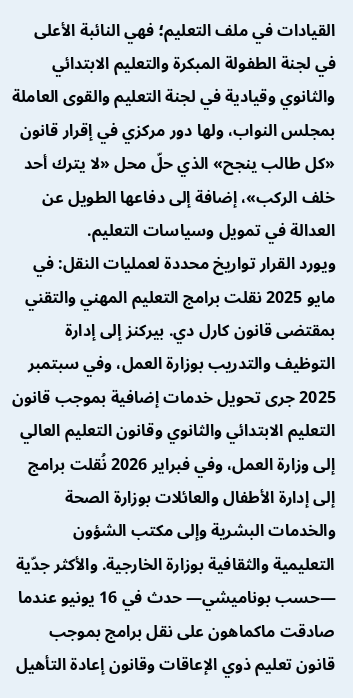القيادات في ملف التعليم؛ فهي النائبة الأعلى في لجنة الطفولة المبكرة والتعليم الابتدائي والثانوي وقيادية في لجنة التعليم والقوى العاملة بمجلس النواب، ولها دور مركزي في إقرار قانون «كل طالب ينجح» الذي حلّ محل «لا يترك أحد خلف الركب»، إضافة إلى دفاعها الطويل عن العدالة في تمويل وسياسات التعليم.
ويورد القرار تواريخ محددة لعمليات النقل: في مايو 2025 نقلت برامج التعليم المهني والتقني بمقتضى قانون كارل دي. بيركنز إلى إدارة التوظيف والتدريب بوزارة العمل، وفي سبتمبر 2025 جرى تحويل خدمات إضافية بموجب قانون التعليم الابتدائي والثانوي وقانون التعليم العالي إلى وزارة العمل، وفي فبراير 2026 نُقلت برامج إلى إدارة الأطفال والعائلات بوزارة الصحة والخدمات البشرية وإلى مكتب الشؤون التعليمية والثقافية بوزارة الخارجية. والأكثر جدّية —حسب بوناميشي— حدث في 16 يونيو عندما صادقت ماكماهون على نقل برامج بموجب قانون تعليم ذوي الإعاقات وقانون إعادة التأهيل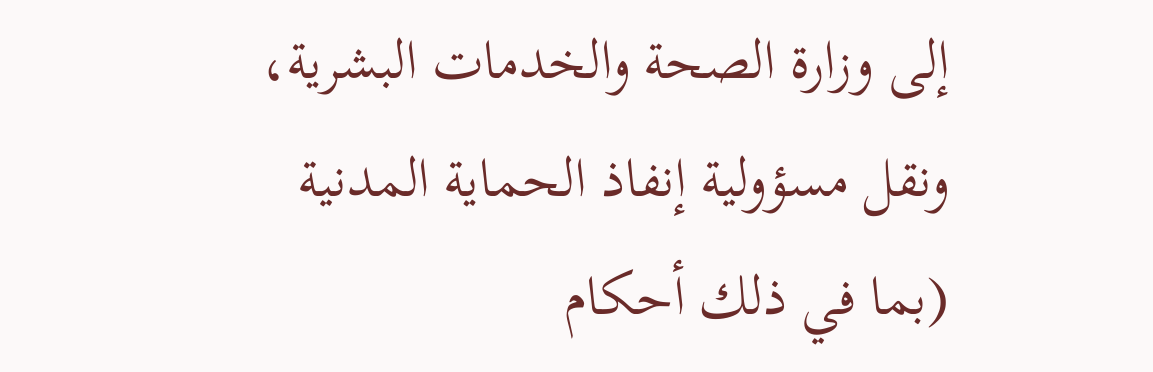إلى وزارة الصحة والخدمات البشرية، ونقل مسؤولية إنفاذ الحماية المدنية (بما في ذلك أحكام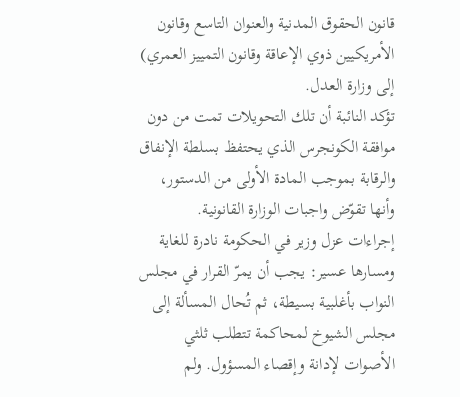قانون الحقوق المدنية والعنوان التاسع وقانون الأمريكيين ذوي الإعاقة وقانون التمييز العمري) إلى وزارة العدل.
تؤكد النائبة أن تلك التحويلات تمت من دون موافقة الكونجرس الذي يحتفظ بسلطة الإنفاق والرقابة بموجب المادة الأولى من الدستور، وأنها تقوّض واجبات الوزارة القانونية.
إجراءات عزل وزير في الحكومة نادرة للغاية ومسارها عسير: يجب أن يمرّ القرار في مجلس النواب بأغلبية بسيطة، ثم تُحال المسألة إلى مجلس الشيوخ لمحاكمة تتطلب ثلثي الأصوات لإدانة وإقصاء المسؤول. ولم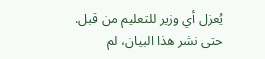يُعزل أي وزير للتعليم من قبل.
حتى نشر هذا البيان، لم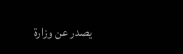يصدر عن وزارة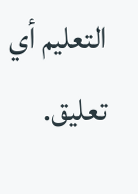التعليم أي تعليق.